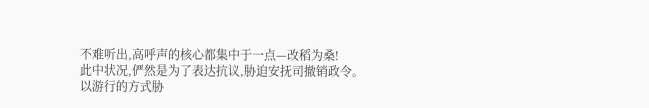不难听出,高呼声的核心都集中于一点—改稻为桑!
此中状况,俨然是为了表达抗议,胁迫安抚司撤销政令。
以游行的方式胁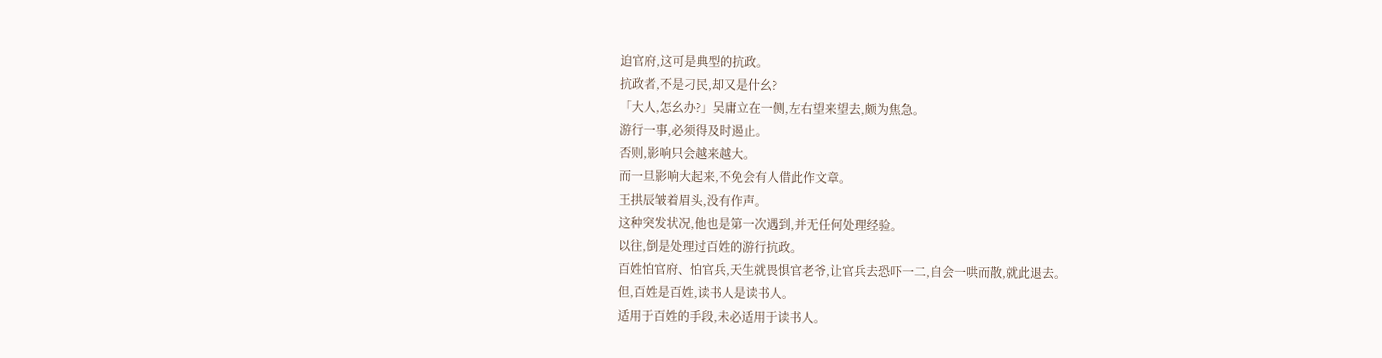迫官府,这可是典型的抗政。
抗政者,不是刁民,却又是什幺?
「大人,怎幺办?」吴庸立在一侧,左右望来望去,颇为焦急。
游行一事,必须得及时遏止。
否则,影响只会越来越大。
而一旦影响大起来,不免会有人借此作文章。
王拱辰皱着眉头,没有作声。
这种突发状况,他也是第一次遇到,并无任何处理经验。
以往,倒是处理过百姓的游行抗政。
百姓怕官府、怕官兵,天生就畏惧官老爷,让官兵去恐吓一二,自会一哄而散,就此退去。
但,百姓是百姓,读书人是读书人。
适用于百姓的手段,未必适用于读书人。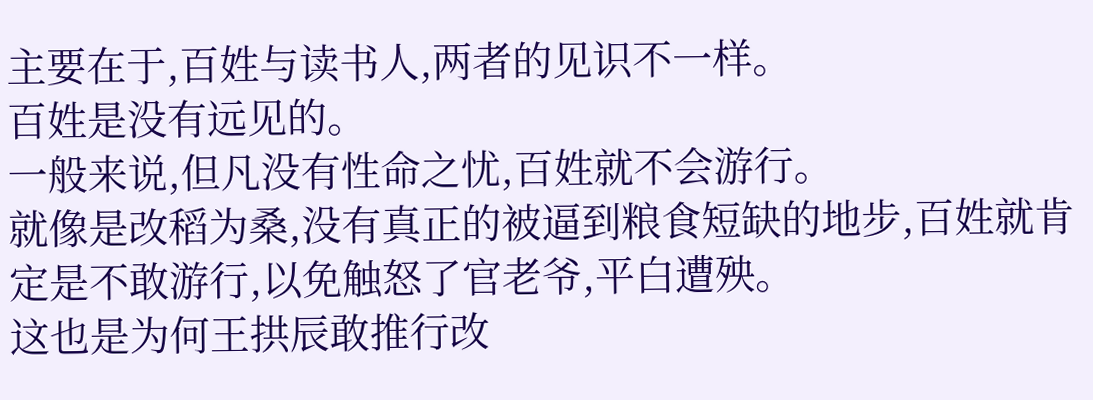主要在于,百姓与读书人,两者的见识不一样。
百姓是没有远见的。
一般来说,但凡没有性命之忧,百姓就不会游行。
就像是改稻为桑,没有真正的被逼到粮食短缺的地步,百姓就肯定是不敢游行,以免触怒了官老爷,平白遭殃。
这也是为何王拱辰敢推行改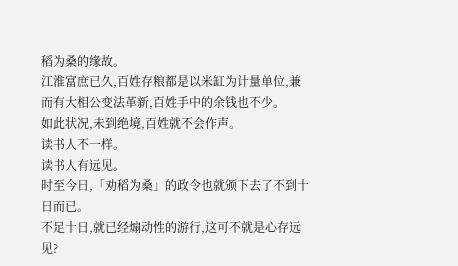稻为桑的缘故。
江淮富庶已久,百姓存粮都是以米缸为计量单位,兼而有大相公变法革新,百姓手中的余钱也不少。
如此状况,未到绝境,百姓就不会作声。
读书人不一样。
读书人有远见。
时至今日,「劝稻为桑」的政令也就颁下去了不到十日而已。
不足十日,就已经煽动性的游行,这可不就是心存远见?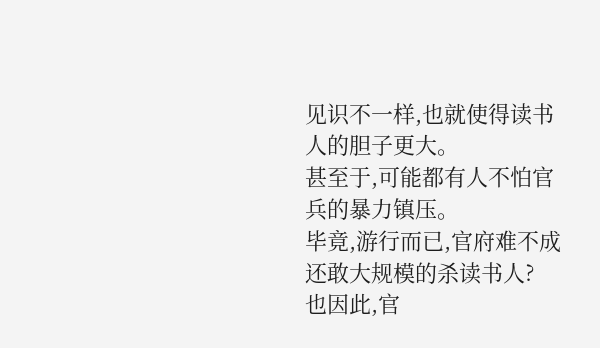见识不一样,也就使得读书人的胆子更大。
甚至于,可能都有人不怕官兵的暴力镇压。
毕竟,游行而已,官府难不成还敢大规模的杀读书人?
也因此,官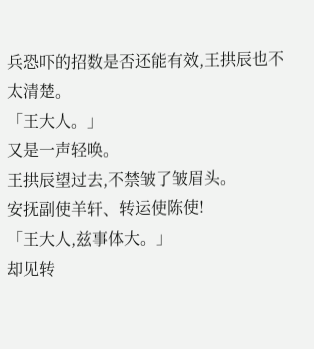兵恐吓的招数是否还能有效,王拱辰也不太清楚。
「王大人。」
又是一声轻唤。
王拱辰望过去,不禁皱了皱眉头。
安抚副使羊轩、转运使陈使!
「王大人,兹事体大。」
却见转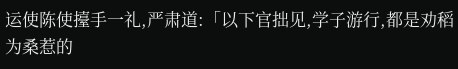运使陈使擡手一礼,严肃道:「以下官拙见,学子游行,都是劝稻为桑惹的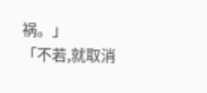祸。」
「不若,就取消